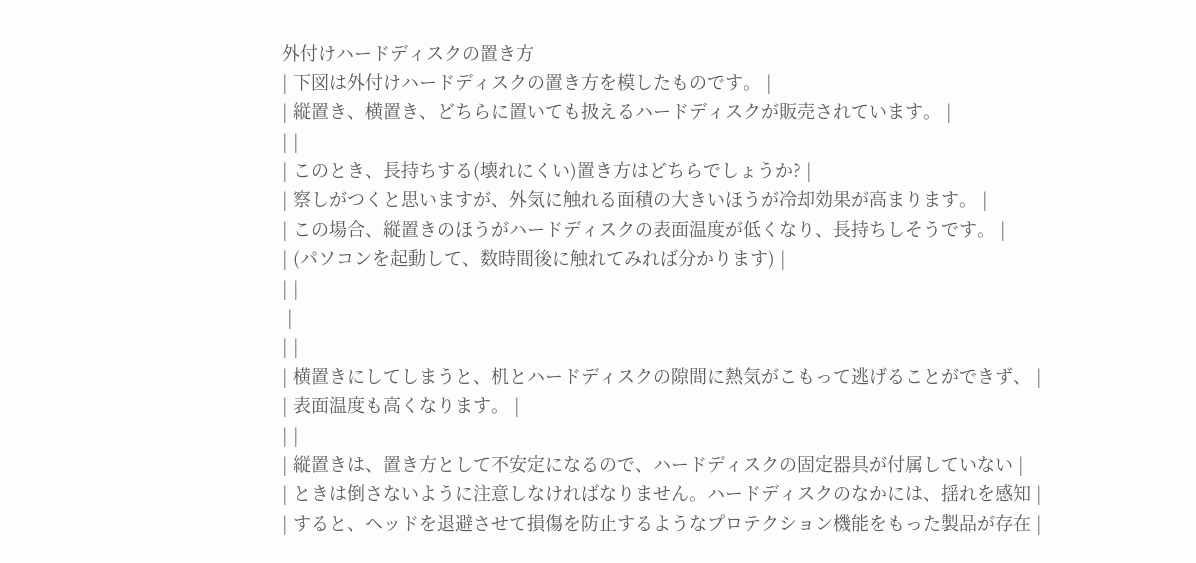外付けハードディスクの置き方
| 下図は外付けハードディスクの置き方を模したものです。 |
| 縦置き、横置き、どちらに置いても扱えるハードディスクが販売されています。 |
| |
| このとき、長持ちする(壊れにくい)置き方はどちらでしょうか? |
| 察しがつくと思いますが、外気に触れる面積の大きいほうが冷却効果が高まります。 |
| この場合、縦置きのほうがハードディスクの表面温度が低くなり、長持ちしそうです。 |
| (パソコンを起動して、数時間後に触れてみれば分かります) |
| |
 |
| |
| 横置きにしてしまうと、机とハードディスクの隙間に熱気がこもって逃げることができず、 |
| 表面温度も高くなります。 |
| |
| 縦置きは、置き方として不安定になるので、ハードディスクの固定器具が付属していない |
| ときは倒さないように注意しなければなりません。ハードディスクのなかには、揺れを感知 |
| すると、ヘッドを退避させて損傷を防止するようなプロテクション機能をもった製品が存在 |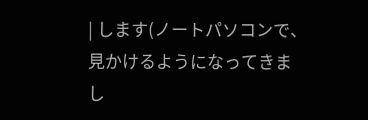| します(ノートパソコンで、見かけるようになってきまし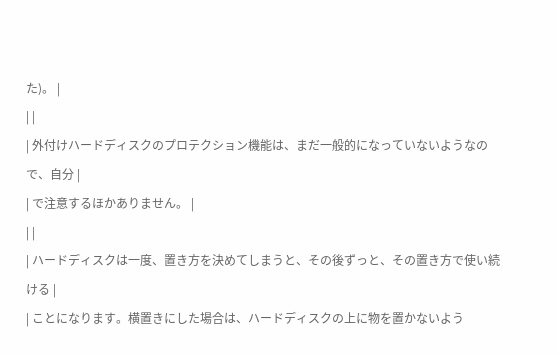た)。 |
| |
| 外付けハードディスクのプロテクション機能は、まだ一般的になっていないようなので、自分 |
| で注意するほかありません。 |
| |
| ハードディスクは一度、置き方を決めてしまうと、その後ずっと、その置き方で使い続ける |
| ことになります。横置きにした場合は、ハードディスクの上に物を置かないよう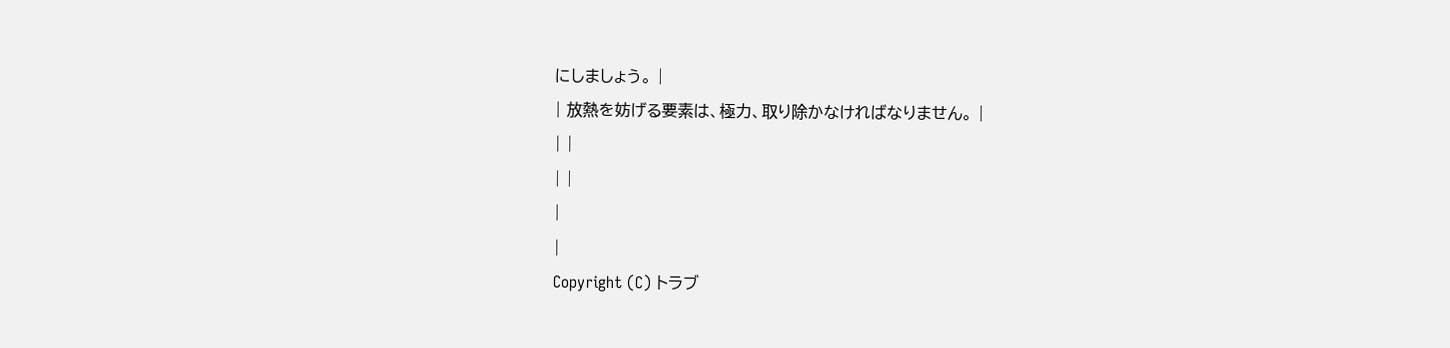にしましょう。 |
| 放熱を妨げる要素は、極力、取り除かなければなりません。 |
| |
| |
|
|
Copyright (C) トラブ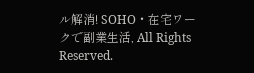ル解消! SOHO・在宅ワークで副業生活, All Rights Reserved.